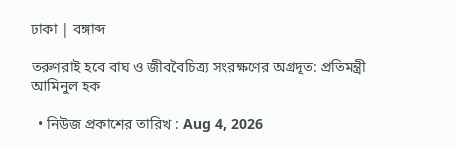ঢাকা | বঙ্গাব্দ

তরুণরাই হবে বাঘ ও জীববৈচিত্র্য সংরক্ষণের অগ্রদূত: প্রতিমন্ত্রী আমিনুল হক

  • নিউজ প্রকাশের তারিখ : Aug 4, 2026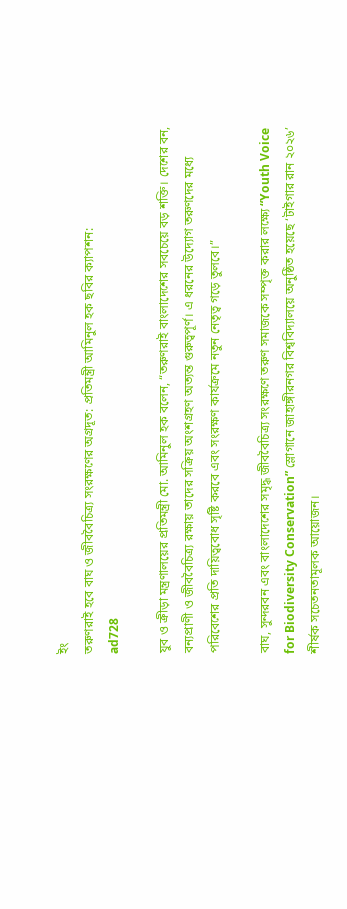ইং
তরুণরাই হবে বাঘ ও জীববৈচিত্র্য সংরক্ষণের অগ্রদূত: প্রতিমন্ত্রী আমিনুল হক ছবির ক্যাপশন:
ad728

যুব ও ক্রীড়া মন্ত্রণালয়ের প্রতিমন্ত্রী মো. আমিনুল হক বলেন, “তরুণরাই বাংলাদেশের সবচেয়ে বড় শক্তি। দেশের বন, বন্যপ্রাণী ও জীববৈচিত্র্য রক্ষায় তাদের সক্রিয় অংশগ্রহণ অত্যন্ত গুরুত্বপূর্ণ। এ ধরনের উদ্যোগ তরুণদের মধ্যে পরিবেশের প্রতি দায়িত্ববোধ সৃষ্টি করবে এবং সংরক্ষণ কার্যক্রমে নতুন নেতৃত্ব গড়ে তুলবে।”

বাঘ, সুন্দরবন এবং বাংলাদেশের সমৃদ্ধ জীববৈচিত্র্য সংরক্ষণে তরুণ সমাজকে সম্পৃক্ত করার লক্ষ্যে “Youth Voice for Biodiversity Conservation” স্লোগানে জাহাঙ্গীরনগর বিশ্ববিদ্যালয়ে অনুষ্ঠিত হয়েছে ‘টাইগার রান ২০২৬’ শীর্ষক সচেতনতামূলক আয়োজন।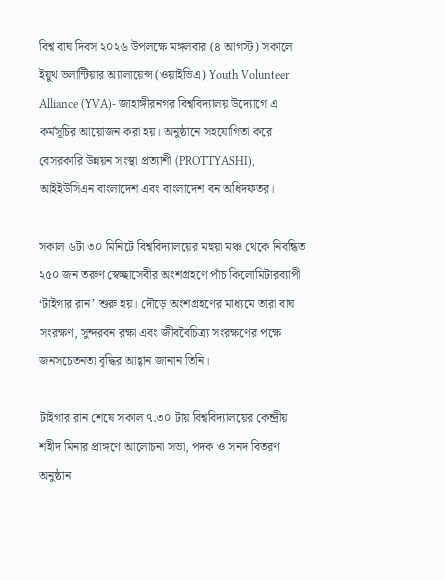বিশ্ব বাঘ দিবস ২০২৬ উপলক্ষে মঙ্গলবার (৪ আগস্ট) সকালে ইয়ুথ ভলান্টিয়ার অ্যালায়েন্স (ওয়াইভিএ) Youth Volunteer Alliance (YVA)- জাহাঙ্গীরনগর বিশ্ববিদ্যালয় উদ্যোগে এ কর্মসূচির আয়োজন করা হয়। অনুষ্ঠানে সহযোগিতা করে বেসরকারি উন্নয়ন সংস্থা প্রত্যাশী (PROTTYASHI), আইইউসিএন বাংলাদেশ এবং বাংলাদেশ বন অধিদফতর।

সকাল ৬টা ৩০ মিনিটে বিশ্ববিদ্যালয়ের মহুয়া মঞ্চ থেকে নিবন্ধিত ২৫০ জন তরুণ স্বেচ্ছাসেবীর অংশগ্রহণে পাঁচ কিলোমিটারব্যাপী ‘টাইগার রান’ শুরু হয়। দৌড়ে অংশগ্রহণের মাধ্যমে তারা বাঘ সংরক্ষণ, সুন্দরবন রক্ষা এবং জীববৈচিত্র্য সংরক্ষণের পক্ষে জনসচেতনতা বৃদ্ধির আহ্বান জানান তিনি।

টাইগার রান শেষে সকাল ৭.৩০ টায় বিশ্ববিদ্যালয়ের কেন্দ্রীয় শহীদ মিনার প্রাঙ্গণে আলোচনা সভা, পদক ও সনদ বিতরণ অনুষ্ঠান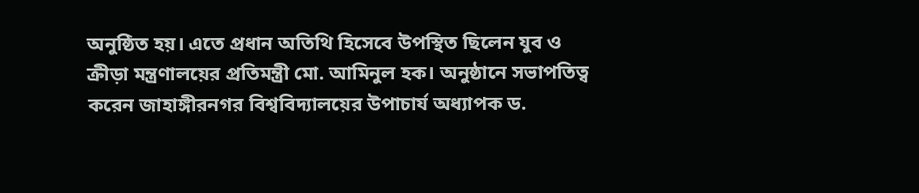অনুষ্ঠিত হয়। এতে প্রধান অতিথি হিসেবে উপস্থিত ছিলেন যুব ও ক্রীড়া মন্ত্রণালয়ের প্রতিমন্ত্রী মো. আমিনুল হক। অনুষ্ঠানে সভাপতিত্ব করেন জাহাঙ্গীরনগর বিশ্ববিদ্যালয়ের উপাচার্য অধ্যাপক ড.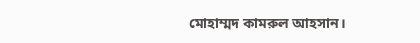মোহাম্মদ কামরুল আহসান।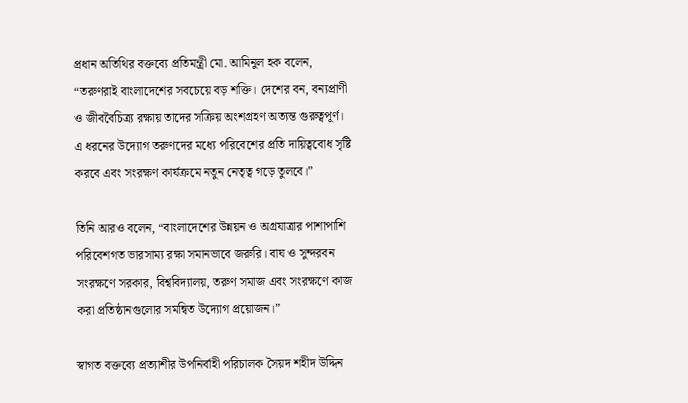প্রধান অতিথির বক্তব্যে প্রতিমন্ত্রী মো. আমিনুল হক বলেন, “তরুণরাই বাংলাদেশের সবচেয়ে বড় শক্তি। দেশের বন, বন্যপ্রাণী ও জীববৈচিত্র্য রক্ষায় তাদের সক্রিয় অংশগ্রহণ অত্যন্ত গুরুত্বপূর্ণ। এ ধরনের উদ্যোগ তরুণদের মধ্যে পরিবেশের প্রতি দায়িত্ববোধ সৃষ্টি করবে এবং সংরক্ষণ কার্যক্রমে নতুন নেতৃত্ব গড়ে তুলবে।”

তিনি আরও বলেন, “বাংলাদেশের উন্নয়ন ও অগ্রযাত্রার পাশাপাশি পরিবেশগত ভারসাম্য রক্ষা সমানভাবে জরুরি। বাঘ ও সুন্দরবন সংরক্ষণে সরকার, বিশ্ববিদ্যালয়, তরুণ সমাজ এবং সংরক্ষণে কাজ করা প্রতিষ্ঠানগুলোর সমন্বিত উদ্যোগ প্রয়োজন।”

স্বাগত বক্তব্যে প্রত্যাশীর উপনির্বাহী পরিচালক সৈয়দ শহীদ উদ্দিন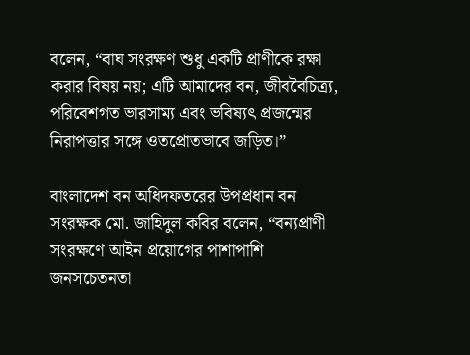বলেন, “বাঘ সংরক্ষণ শুধু একটি প্রাণীকে রক্ষা করার বিষয় নয়; এটি আমাদের বন, জীববৈচিত্র্য, পরিবেশগত ভারসাম্য এবং ভবিষ্যৎ প্রজন্মের নিরাপত্তার সঙ্গে ওতপ্রোতভাবে জড়িত।”

বাংলাদেশ বন অধিদফতরের উপপ্রধান বন সংরক্ষক মো. জাহিদুল কবির বলেন, “বন্যপ্রাণী সংরক্ষণে আইন প্রয়োগের পাশাপাশি জনসচেতনতা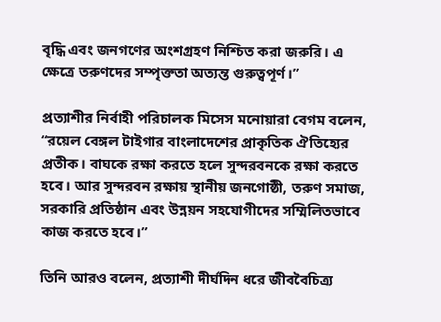বৃদ্ধি এবং জনগণের অংশগ্রহণ নিশ্চিত করা জরুরি। এ ক্ষেত্রে তরুণদের সম্পৃক্ততা অত্যন্ত গুরুত্বপূর্ণ।”

প্রত্যাশীর নির্বাহী পরিচালক মিসেস মনোয়ারা বেগম বলেন, “রয়েল বেঙ্গল টাইগার বাংলাদেশের প্রাকৃতিক ঐতিহ্যের প্রতীক। বাঘকে রক্ষা করতে হলে সুন্দরবনকে রক্ষা করতে হবে। আর সুন্দরবন রক্ষায় স্থানীয় জনগোষ্ঠী, তরুণ সমাজ, সরকারি প্রতিষ্ঠান এবং উন্নয়ন সহযোগীদের সম্মিলিতভাবে কাজ করতে হবে।”

তিনি আরও বলেন, প্রত্যাশী দীর্ঘদিন ধরে জীববৈচিত্র্য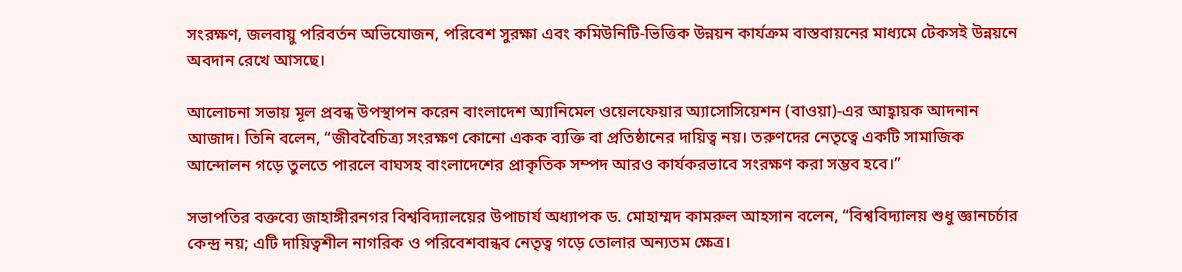সংরক্ষণ, জলবায়ু পরিবর্তন অভিযোজন, পরিবেশ সুরক্ষা এবং কমিউনিটি-ভিত্তিক উন্নয়ন কার্যক্রম বাস্তবায়নের মাধ্যমে টেকসই উন্নয়নে অবদান রেখে আসছে।

আলোচনা সভায় মূল প্রবন্ধ উপস্থাপন করেন বাংলাদেশ অ্যানিমেল ওয়েলফেয়ার অ্যাসোসিয়েশন (বাওয়া)-এর আহ্বায়ক আদনান আজাদ। তিনি বলেন, “জীববৈচিত্র্য সংরক্ষণ কোনো একক ব্যক্তি বা প্রতিষ্ঠানের দায়িত্ব নয়। তরুণদের নেতৃত্বে একটি সামাজিক আন্দোলন গড়ে তুলতে পারলে বাঘসহ বাংলাদেশের প্রাকৃতিক সম্পদ আরও কার্যকরভাবে সংরক্ষণ করা সম্ভব হবে।”

সভাপতির বক্তব্যে জাহাঙ্গীরনগর বিশ্ববিদ্যালয়ের উপাচার্য অধ্যাপক ড. মোহাম্মদ কামরুল আহসান বলেন, “বিশ্ববিদ্যালয় শুধু জ্ঞানচর্চার কেন্দ্র নয়; এটি দায়িত্বশীল নাগরিক ও পরিবেশবান্ধব নেতৃত্ব গড়ে তোলার অন্যতম ক্ষেত্র।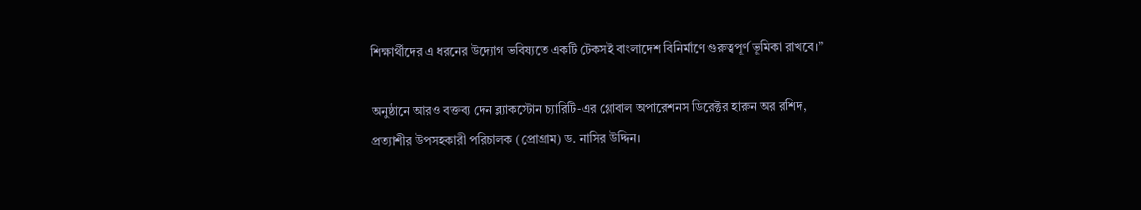শিক্ষার্থীদের এ ধরনের উদ্যোগ ভবিষ্যতে একটি টেকসই বাংলাদেশ বিনির্মাণে গুরুত্বপূর্ণ ভূমিকা রাখবে।”

অনুষ্ঠানে আরও বক্তব্য দেন ব্ল্যাকস্টোন চ্যারিটি-এর গ্লোবাল অপারেশনস ডিরেক্টর হারুন অর রশিদ, প্রত্যাশীর উপসহকারী পরিচালক (প্রোগ্রাম) ড. নাসির উদ্দিন।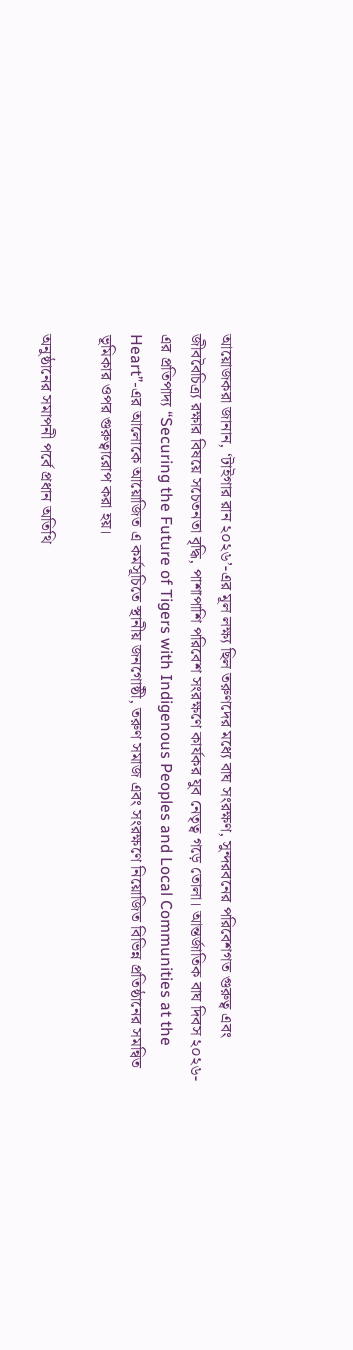আয়োজকরা জানান, ‘টাইগার রান ২০২৬’-এর মূল লক্ষ্য ছিল তরুণদের মধ্যে বাঘ সংরক্ষণ, সুন্দরবনের পরিবেশগত গুরুত্ব এবং জীববৈচিত্র্য রক্ষার বিষয়ে সচেতনতা বৃদ্ধি, পাশাপাশি পরিবেশ সংরক্ষণে কার্যকর যুব নেতৃত্ব গড়ে তোলা। আন্তর্জাতিক বাঘ দিবস ২০২৬-এর প্রতিপাদ্য “Securing the Future of Tigers with Indigenous Peoples and Local Communities at the Heart”-এর আলোকে আয়োজিত এ কর্মসূচিতে স্থানীয় জনগোষ্ঠী, তরুণ সমাজ এবং সংরক্ষণে নিয়োজিত বিভিন্ন প্রতিষ্ঠানের সমন্বিত ভূমিকার ওপর গুরুত্বারোপ করা হয়।

অনুষ্ঠানের সমাপনী পর্বে প্রধান অতিথি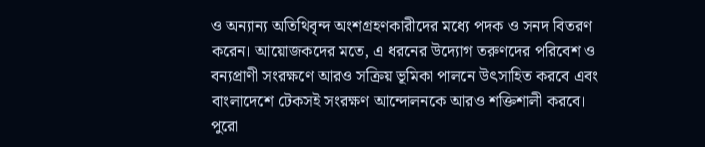ও অন্যান্য অতিথিবৃন্দ অংশগ্রহণকারীদের মধ্যে পদক ও সনদ বিতরণ করেন। আয়োজকদের মতে, এ ধরনের উদ্যোগ তরুণদের পরিবেশ ও বন্যপ্রাণী সংরক্ষণে আরও সক্রিয় ভূমিকা পালনে উৎসাহিত করবে এবং বাংলাদেশে টেকসই সংরক্ষণ আন্দোলনকে আরও শক্তিশালী করবে। পুরো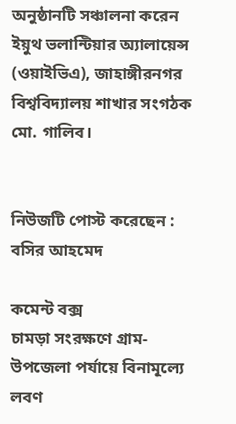অনুষ্ঠানটি সঞ্চালনা করেন ইয়ুথ ভলান্টিয়ার অ্যালায়েন্স (ওয়াইভিএ), জাহাঙ্গীরনগর বিশ্ববিদ্যালয় শাখার সংগঠক মো. গালিব।


নিউজটি পোস্ট করেছেন : বসির আহমেদ

কমেন্ট বক্স
চামড়া সংরক্ষণে গ্রাম-উপজেলা পর্যায়ে বিনামূল্যে লবণ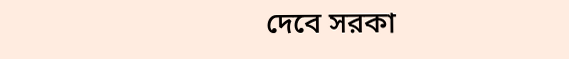দেবে সরকা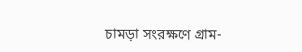চামড়া সংরক্ষণে গ্রাম-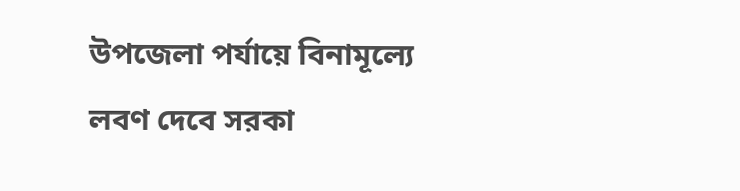উপজেলা পর্যায়ে বিনামূল্যে লবণ দেবে সরকা